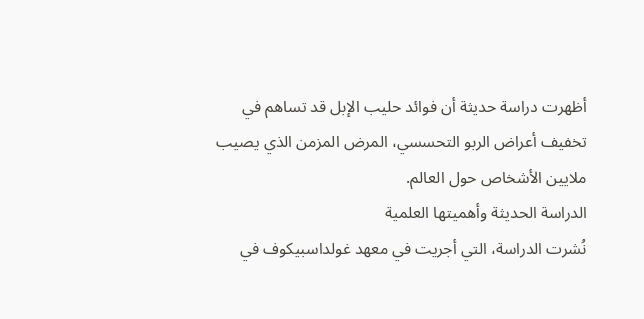أظهرت دراسة حديثة أن فوائد حليب الإبل قد تساهم في تخفيف أعراض الربو التحسسي، المرض المزمن الذي يصيب ملايين الأشخاص حول العالم.
الدراسة الحديثة وأهميتها العلمية
نُشرت الدراسة، التي أجريت في معهد غولداسبيكوف في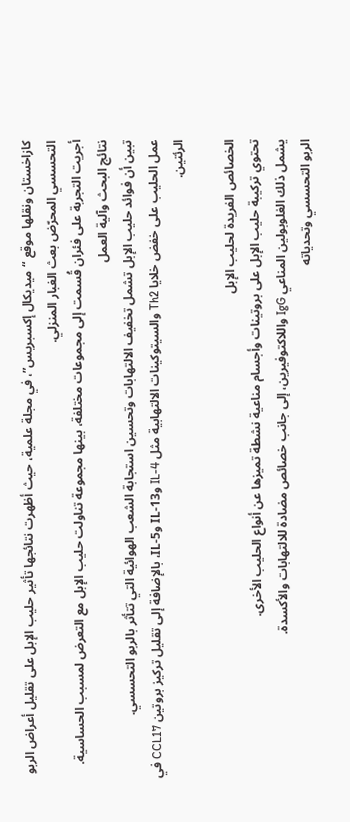كازاخستان ونقلها موقع “ميديكال إكسبريس”، في مجلة علمية، حيث أظهرت نتائجها تأثير حليب الإبل على تقليل أعراض الربو التحسسي المحرّض بعث الغبار المنزلي.
أجريت التجربة على فئران قُسمت إلى مجموعات مختلفة، بينها مجموعة تناولت حليب الإبل مع التعرض لمسبب الحساسية.
نتائج البحث وآلية العمل
تبين أن فوائد حليب الإبل تشمل تخفيف الالتهابات وتحسين استجابة الشعب الهوائية التي تتأثر بالربو التحسسي.
عمل الحليب على خفض خلايا Th2 والسيتوكينات الالتهابية مثل IL-4 وIL-13 وIL-5، بالإضافة إلى تقليل تركيز بروتين CCL17 في الرئتين.

الخصائص الفريدة لحليب الإبل
تحتوي تركيبة حليب الإبل على بروتينات وأجسام مناعية نشطة تميزها عن أنواع الحليب الأخرى.
يشمل ذلك الغلوبولين المناعي IgG واللاكتوفيرين، إلى جانب خصائص مضادة للالتهابات والأكسدة.
الربو التحسسي وتحدياته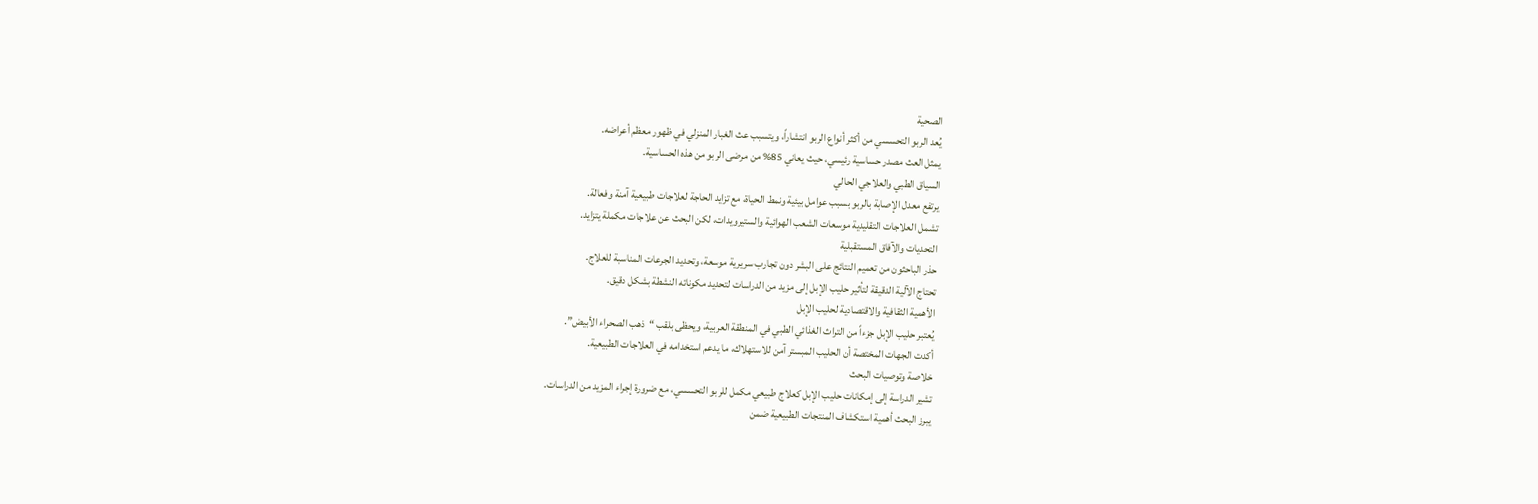الصحية
يُعد الربو التحسسي من أكثر أنواع الربو انتشاراً، ويتسبب عث الغبار المنزلي في ظهور معظم أعراضه.
يمثل العث مصدر حساسية رئيسي، حيث يعاني 85% من مرضى الربو من هذه الحساسية.
السياق الطبي والعلاجي الحالي
يرتفع معدل الإصابة بالربو بسبب عوامل بيئية ونمط الحياة، مع تزايد الحاجة لعلاجات طبيعية آمنة وفعالة.
تشمل العلاجات التقليدية موسعات الشعب الهوائية والستيرويدات، لكن البحث عن علاجات مكملة يتزايد.
التحديات والآفاق المستقبلية
حذر الباحثون من تعميم النتائج على البشر دون تجارب سريرية موسعة، وتحديد الجرعات المناسبة للعلاج.
تحتاج الآلية الدقيقة لتأثير حليب الإبل إلى مزيد من الدراسات لتحديد مكوناته النشطة بشكل دقيق.
الأهمية الثقافية والاقتصادية لحليب الإبل
يُعتبر حليب الإبل جزءاً من التراث الغذائي الطبي في المنطقة العربية، ويحظى بلقب “ذهب الصحراء الأبيض”.
أكدت الجهات المختصة أن الحليب المبستر آمن للاستهلاك، ما يدعم استخدامه في العلاجات الطبيعية.
خلاصة وتوصيات البحث
تشير الدراسة إلى إمكانات حليب الإبل كعلاج طبيعي مكمل للربو التحسسي، مع ضرورة إجراء المزيد من الدراسات.
يبرز البحث أهمية استكشاف المنتجات الطبيعية ضمن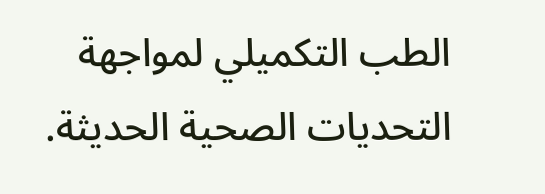الطب التكميلي لمواجهة التحديات الصحية الحديثة.